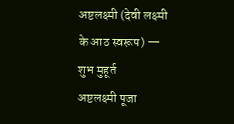अष्टलक्ष्मी (देवी लक्ष्मी के आठ स्वरूप) — शुभ मुहूर्त
अष्टलक्ष्मी पूजा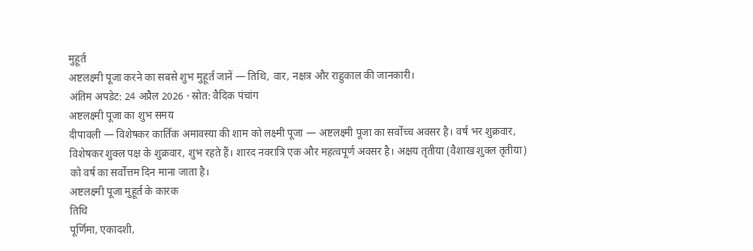मुहूर्त
अष्टलक्ष्मी पूजा करने का सबसे शुभ मुहूर्त जानें — तिथि, वार, नक्षत्र और राहुकाल की जानकारी।
अंतिम अपडेट: 24 अप्रैल 2026 · स्रोत: वैदिक पंचांग
अष्टलक्ष्मी पूजा का शुभ समय
दीपावली — विशेषकर कार्तिक अमावस्या की शाम को लक्ष्मी पूजा — अष्टलक्ष्मी पूजा का सर्वोच्च अवसर है। वर्ष भर शुक्रवार, विशेषकर शुक्ल पक्ष के शुक्रवार, शुभ रहते हैं। शारद नवरात्रि एक और महत्वपूर्ण अवसर है। अक्षय तृतीया (वैशाख शुक्ल तृतीया) को वर्ष का सर्वोत्तम दिन माना जाता है।
अष्टलक्ष्मी पूजा मुहूर्त के कारक
तिथि
पूर्णिमा, एकादशी,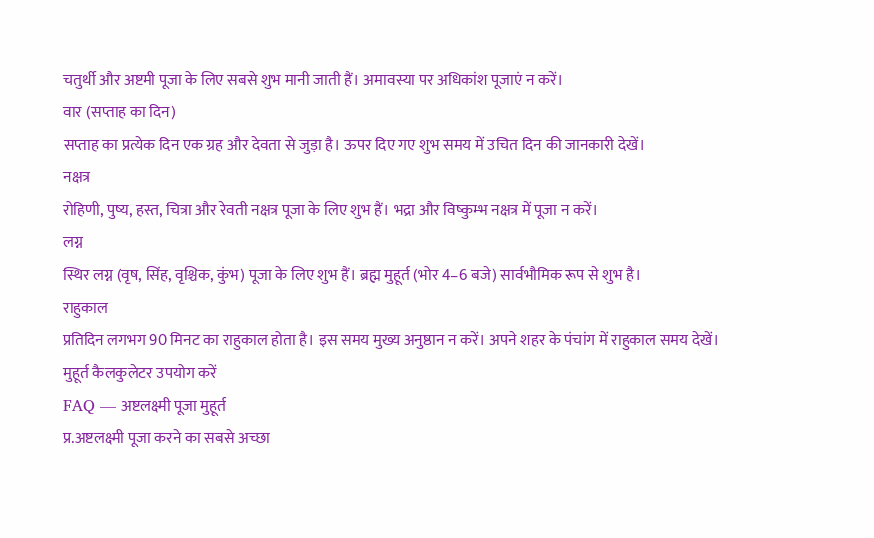चतुर्थी और अष्टमी पूजा के लिए सबसे शुभ मानी जाती हैं। अमावस्या पर अधिकांश पूजाएं न करें।
वार (सप्ताह का दिन)
सप्ताह का प्रत्येक दिन एक ग्रह और देवता से जुड़ा है। ऊपर दिए गए शुभ समय में उचित दिन की जानकारी देखें।
नक्षत्र
रोहिणी, पुष्य, हस्त, चित्रा और रेवती नक्षत्र पूजा के लिए शुभ हैं। भद्रा और विष्कुम्भ नक्षत्र में पूजा न करें।
लग्न
स्थिर लग्न (वृष, सिंह, वृश्चिक, कुंभ) पूजा के लिए शुभ हैं। ब्रह्म मुहूर्त (भोर 4–6 बजे) सार्वभौमिक रूप से शुभ है।
राहुकाल
प्रतिदिन लगभग 90 मिनट का राहुकाल होता है। इस समय मुख्य अनुष्ठान न करें। अपने शहर के पंचांग में राहुकाल समय देखें।
मुहूर्त कैलकुलेटर उपयोग करें
FAQ — अष्टलक्ष्मी पूजा मुहूर्त
प्र.अष्टलक्ष्मी पूजा करने का सबसे अच्छा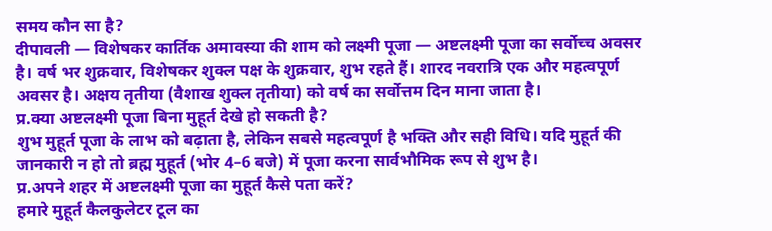समय कौन सा है?
दीपावली — विशेषकर कार्तिक अमावस्या की शाम को लक्ष्मी पूजा — अष्टलक्ष्मी पूजा का सर्वोच्च अवसर है। वर्ष भर शुक्रवार, विशेषकर शुक्ल पक्ष के शुक्रवार, शुभ रहते हैं। शारद नवरात्रि एक और महत्वपूर्ण अवसर है। अक्षय तृतीया (वैशाख शुक्ल तृतीया) को वर्ष का सर्वोत्तम दिन माना जाता है।
प्र.क्या अष्टलक्ष्मी पूजा बिना मुहूर्त देखे हो सकती है?
शुभ मुहूर्त पूजा के लाभ को बढ़ाता है, लेकिन सबसे महत्वपूर्ण है भक्ति और सही विधि। यदि मुहूर्त की जानकारी न हो तो ब्रह्म मुहूर्त (भोर 4–6 बजे) में पूजा करना सार्वभौमिक रूप से शुभ है।
प्र.अपने शहर में अष्टलक्ष्मी पूजा का मुहूर्त कैसे पता करें?
हमारे मुहूर्त कैलकुलेटर टूल का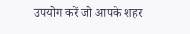उपयोग करें जो आपके शहर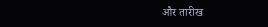और तारीख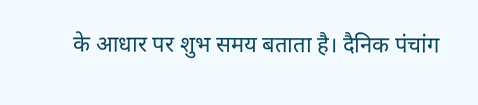के आधार पर शुभ समय बताता है। दैनिक पंचांग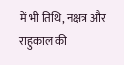में भी तिथि, नक्षत्र और राहुकाल की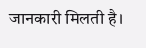जानकारी मिलती है।